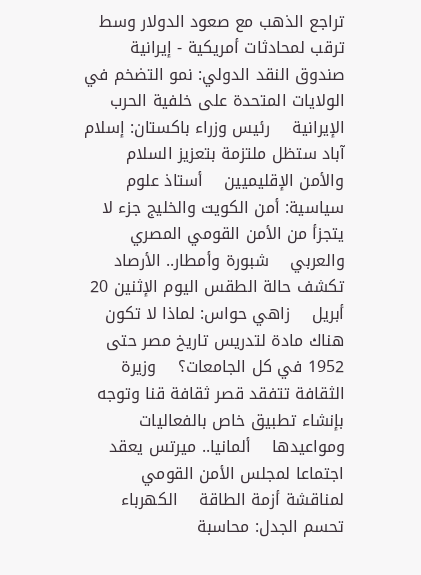تراجع الذهب مع صعود الدولار وسط ترقب لمحادثات أمريكية - إيرانية    صندوق النقد الدولي: نمو التضخم في الولايات المتحدة على خلفية الحرب الإيرانية    رئيس وزراء باكستان: إسلام آباد ستظل ملتزمة بتعزيز السلام والأمن الإقليميين    أستاذ علوم سياسية: أمن الكويت والخليج جزء لا يتجزأ من الأمن القومي المصري والعربي    شبورة وأمطار.. الأرصاد تكشف حالة الطقس اليوم الإثنين 20 أبريل    زاهي حواس: لماذا لا تكون هناك مادة لتدريس تاريخ مصر حتى 1952 في كل الجامعات؟    وزيرة الثقافة تتفقد قصر ثقافة قنا وتوجه بإنشاء تطبيق خاص بالفعاليات ومواعيدها    ألمانيا.. ميرتس يعقد اجتماعا لمجلس الأمن القومي لمناقشة أزمة الطاقة    الكهرباء تحسم الجدل: محاسبة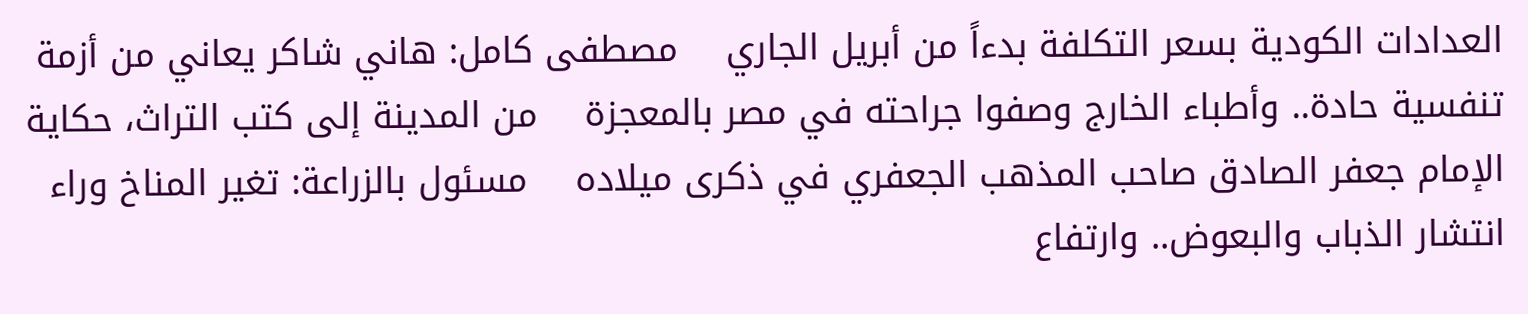العدادات الكودية بسعر التكلفة بدءاً من أبريل الجاري    مصطفى كامل: هاني شاكر يعاني من أزمة تنفسية حادة.. وأطباء الخارج وصفوا جراحته في مصر بالمعجزة    من المدينة إلى كتب التراث، حكاية الإمام جعفر الصادق صاحب المذهب الجعفري في ذكرى ميلاده    مسئول بالزراعة: تغير المناخ وراء انتشار الذباب والبعوض.. وارتفاع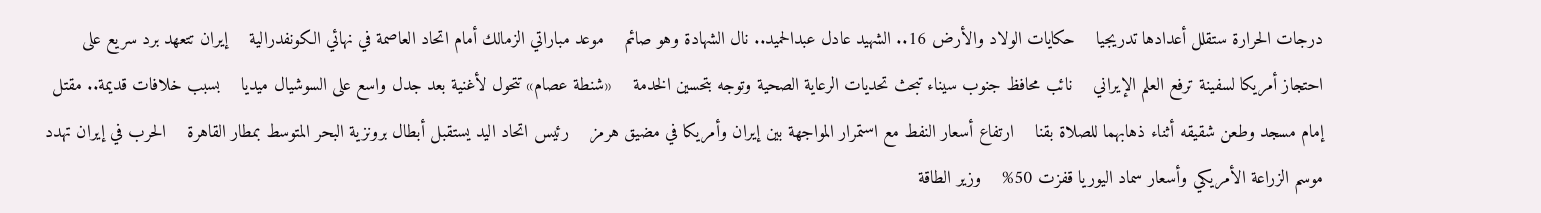درجات الحرارة ستقلل أعدادها تدريجيا    حكايات الولاد والأرض 16.. الشهيد عادل عبدالحميد.. نال الشهادة وهو صائم    موعد مباراتي الزمالك أمام اتحاد العاصمة في نهائي الكونفدرالية    إيران تتعهد برد سريع على احتجاز أمريكا لسفينة ترفع العلم الإيراني    نائب محافظ جنوب سيناء تبحث تحديات الرعاية الصحية وتوجه بتحسين الخدمة    «شنطة عصام» تتحول لأغنية بعد جدل واسع على السوشيال ميديا    بسبب خلافات قديمة.. مقتل إمام مسجد وطعن شقيقه أثناء ذهابهما للصلاة بقنا    ارتفاع أسعار النفط مع استمرار المواجهة بين إيران وأمريكا في مضيق هرمز    رئيس اتحاد اليد يستقبل أبطال برونزية البحر المتوسط بمطار القاهرة    الحرب في إيران تهدد موسم الزراعة الأمريكي وأسعار سماد اليوريا قفزت 50%    وزير الطاقة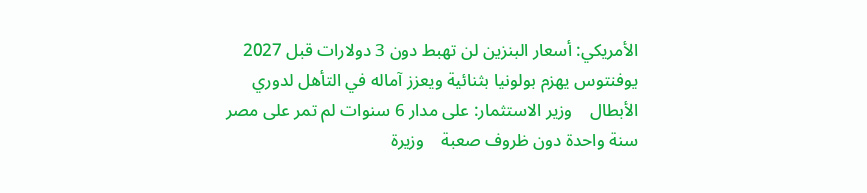الأمريكي: أسعار البنزين لن تهبط دون 3 دولارات قبل 2027    يوفنتوس يهزم بولونيا بثنائية ويعزز آماله في التأهل لدوري الأبطال    وزير الاستثمار: على مدار 6 سنوات لم تمر على مصر سنة واحدة دون ظروف صعبة    وزيرة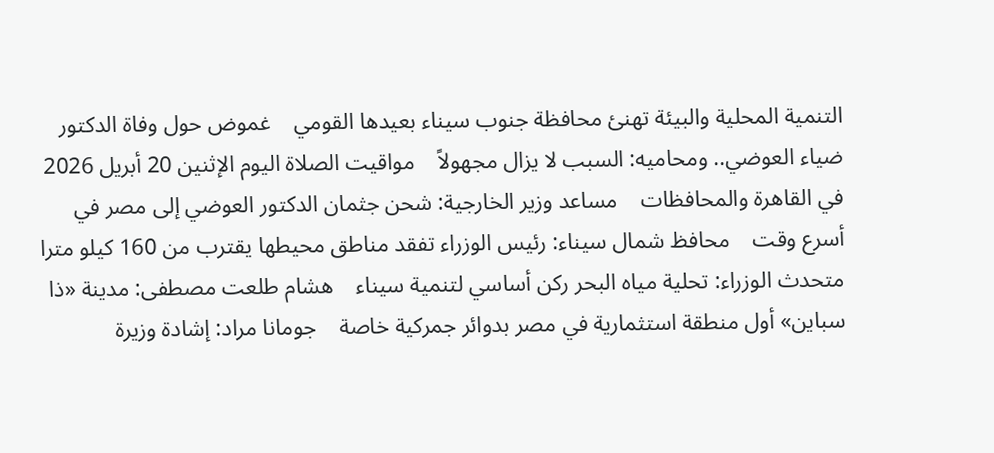التنمية المحلية والبيئة تهنئ محافظة جنوب سيناء بعيدها القومي    غموض حول وفاة الدكتور ضياء العوضي.. ومحاميه: السبب لا يزال مجهولاً    مواقيت الصلاة اليوم الإثنين 20 أبريل 2026 في القاهرة والمحافظات    مساعد وزير الخارجية: شحن جثمان الدكتور العوضي إلى مصر في أسرع وقت    محافظ شمال سيناء: رئيس الوزراء تفقد مناطق محيطها يقترب من 160 كيلو مترا    متحدث الوزراء: تحلية مياه البحر ركن أساسي لتنمية سيناء    هشام طلعت مصطفى: مدينة «ذا سباين» أول منطقة استثمارية في مصر بدوائر جمركية خاصة    جومانا مراد: إشادة وزيرة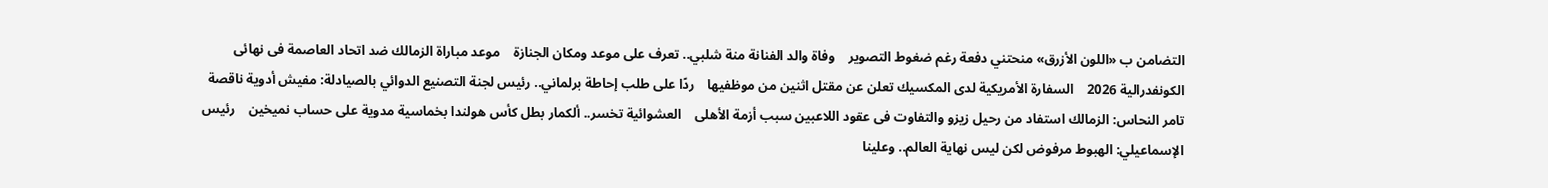التضامن ب «اللون الأزرق» منحتني دفعة رغم ضغوط التصوير    وفاة والد الفنانة منة شلبي.. تعرف على موعد ومكان الجنازة    موعد مباراة الزمالك ضد اتحاد العاصمة فى نهائى الكونفدرالية 2026    السفارة الأمريكية لدى المكسيك تعلن عن مقتل اثنين من موظفيها    ردًا على طلب إحاطة برلماني.. رئيس لجنة التصنيع الدوائي بالصيادلة: مفيش أدوية ناقصة    تامر النحاس: الزمالك استفاد من رحيل زيزو والتفاوت فى عقود اللاعبين سبب أزمة الأهلى    العشوائية تخسر.. ألكمار بطل كأس هولندا بخماسية مدوية على حساب نميخين    رئيس الإسماعيلي: الهبوط مرفوض لكن ليس نهاية العالم.. وعلينا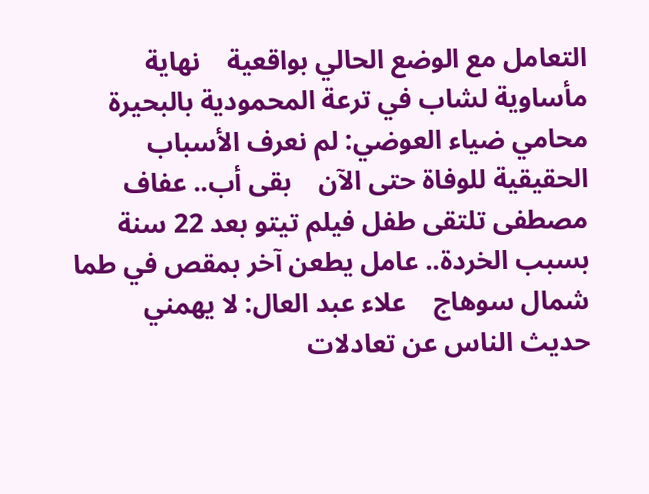التعامل مع الوضع الحالي بواقعية    نهاية مأساوية لشاب في ترعة المحمودية بالبحيرة    محامي ضياء العوضي: لم نعرف الأسباب الحقيقية للوفاة حتى الآن    بقى أب.. عفاف مصطفى تلتقى طفل فيلم تيتو بعد 22 سنة    بسبب الخردة.. عامل يطعن آخر بمقص في طما شمال سوهاج    علاء عبد العال: لا يهمني حديث الناس عن تعادلات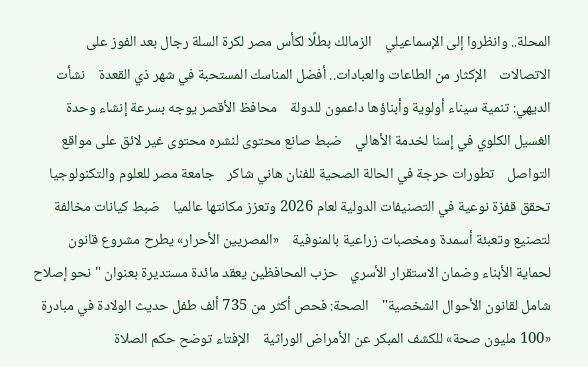المحلة.. وانظروا إلى الإسماعيلي    الزمالك بطلًا لكأس مصر لكرة السلة رجال بعد الفوز على الاتصالات    الإكثار من الطاعات والعبادات.. أفضل المناسك المستحبة في شهر ذي القعدة    نشأت الديهي: تنمية سيناء أولوية وأبناؤها داعمون للدولة    محافظ الأقصر يوجه بسرعة إنشاء وحدة الغسيل الكلوي في إسنا لخدمة الأهالي    ضبط صانع محتوى لنشره محتوى غير لائق على مواقع التواصل    تطورات حرجة في الحالة الصحية للفنان هاني شاكر    جامعة مصر للعلوم والتكنولوجيا تحقق قفزة نوعية في التصنيفات الدولية لعام 2026 وتعزز مكانتها عالميا    ضبط كيانات مخالفة لتصنيع وتعبئة أسمدة ومخصبات زراعية بالمنوفية    «المصريين الأحرار» يطرح مشروع قانون لحماية الأبناء وضمان الاستقرار الأسري    حزب المحافظين يعقد مائدة مستديرة بعنوان "نحو إصلاح شامل لقانون الأحوال الشخصية"    الصحة: فحص أكثر من 735 ألف طفل حديث الولادة في مبادرة «100 مليون صحة» للكشف المبكر عن الأمراض الوراثية    الإفتاء توضح حكم الصلاة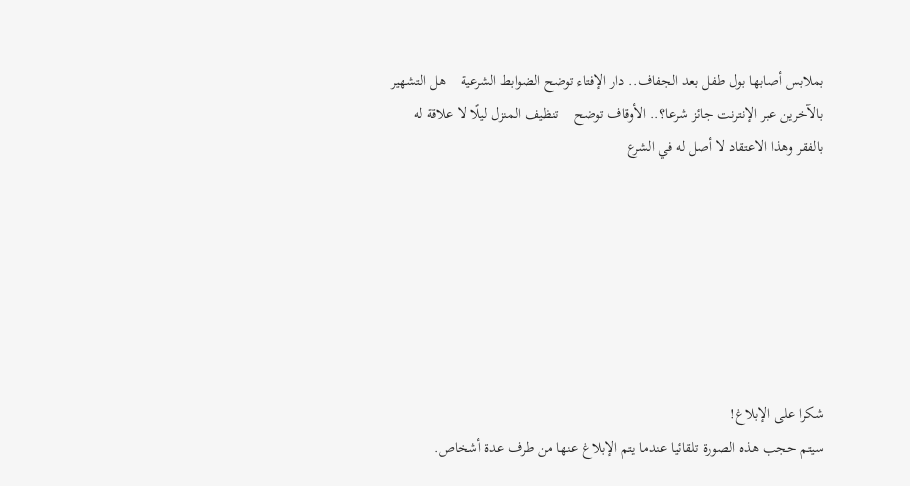بملابس أصابها بول طفل بعد الجفاف.. دار الإفتاء توضح الضوابط الشرعية    هل التشهير بالآخرين عبر الإنترنت جائز شرعا؟.. الأوقاف توضح    تنظيف المنزل ليلًا لا علاقة له بالفقر وهذا الاعتقاد لا أصل له في الشرع







شكرا على الإبلاغ!
سيتم حجب هذه الصورة تلقائيا عندما يتم الإبلاغ عنها من طرف عدة أشخاص.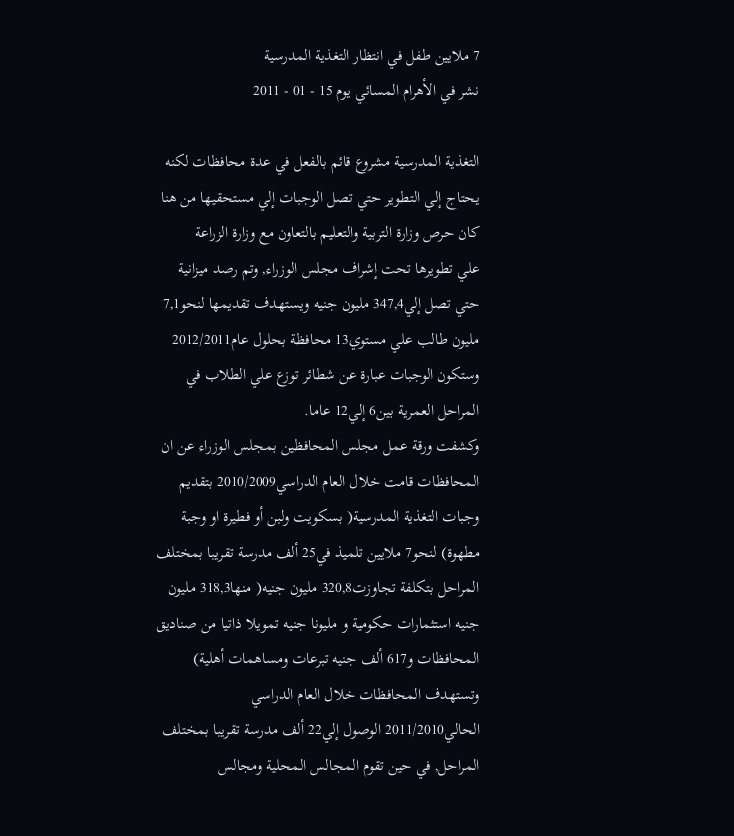7 ملايين طفل في انتظار التغذية المدرسية
نشر في الأهرام المسائي يوم 15 - 01 - 2011

التغذية المدرسية مشروع قائم بالفعل في عدة محافظات لكنه يحتاج إلي التطوير حتي تصل الوجبات إلي مستحقيها من هنا كان حرص وزارة التربية والتعليم بالتعاون مع وزارة الزراعة
علي تطويرها تحت إشراف مجلس الوزراء, وتم رصد ميزانية حتي تصل إلي347,4 مليون جنيه ويستهدف تقديمها لنحو7,1 مليون طالب علي مستوي13 محافظة بحلول عام2012/2011 وستكون الوجبات عبارة عن شطائر توزع علي الطلاب في المراحل العمرية بين6 إلي12 عاما.
وكشفت ورقة عمل مجلس المحافظين بمجلس الوزراء عن ان المحافظات قامت خلال العام الدراسي2010/2009 بتقديم وجبات التغذية المدرسية( بسكويت ولبن أو فطيرة او وجبة مطهوة) لنحو7 ملايين تلميذ في25 ألف مدرسة تقريبا بمختلف المراحل بتكلفة تجاوزت320,8 مليون جنيه( منها318,3 مليون جنيه استثمارات حكومية و مليونا جنيه تمويلا ذاتيا من صناديق المحافظات و617 ألف جنيه تبرعات ومساهمات أهلية) وتستهدف المحافظات خلال العام الدراسي الحالي2011/2010 الوصول إلي22 ألف مدرسة تقريبا بمختلف المراحل, في حين تقوم المجالس المحلية ومجالس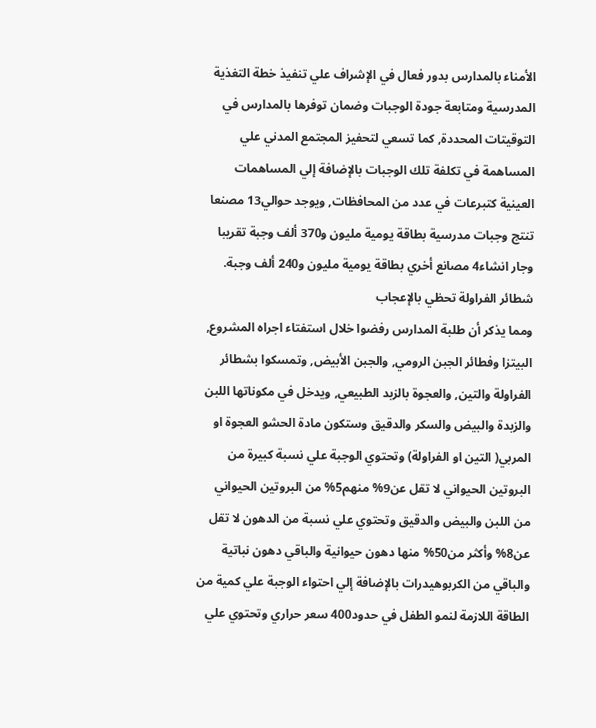الأمناء بالمدارس بدور فعال في الإشراف علي تنفيذ خطة التغذية المدرسية ومتابعة جودة الوجبات وضمان توفرها بالمدارس في التوقيتات المحددة, كما تسعي لتحفيز المجتمع المدني علي المساهمة في تكلفة تلك الوجبات بالإضافة إلي المساهمات العينية كتبرعات في عدد من المحافظات, ويوجد حوالي13 مصنعا تنتج وجبات مدرسية بطاقة يومية مليون و370 ألف وجبة تقريبا وجار انشاء4 مصانع أخري بطاقة يومية مليون و240 ألف وجبة.
شطائر الفراولة تحظي بالإعجاب
ومما يذكر أن طلبة المدارس رفضوا خلال استفتاء اجراه المشروع, البيتزا وفطائر الجبن الرومي, والجبن الأبيض, وتمسكوا بشطائر الفراولة والتين, والعجوة بالزبد الطبيعي, ويدخل في مكوناتها اللبن والزبدة والبيض والسكر والدقيق وستكون مادة الحشو العجوة او المربي( التين او الفراولة) وتحتوي الوجبة علي نسبة كبيرة من البروتين الحيواني لا تقل عن9% منهم5% من البروتين الحيواني من اللبن والبيض والدقيق وتحتوي علي نسبة من الدهون لا تقل عن8% وأكثر من50% منها دهون حيوانية والباقي دهون نباتية والباقي من الكربوهيدرات بالإضافة إلي احتواء الوجبة علي كمية من الطاقة اللازمة لنمو الطفل في حدود400 سعر حراري وتحتوي علي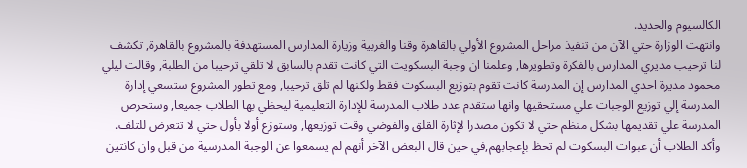الكالسيوم والحديد.
وانتهت الوزارة حتي الآن من تنفيذ مراحل المشروع الأولي بالقاهرة وقنا والغربية وزيارة المدارس المستهدفة بالمشروع بالقاهرة, تكشف لنا ترحيب مديري المدارس بالفكرة وتطويرها, وعلمنا ان وجبة البسكويت التي كانت تقدم بالسابق لا تلقي ترحيبا من الطلبة, وقالت ليلي محمود مديرة احدي المدارس إن المدرسة كانت تقوم بتوزيع البسكوت فقط ولكنها لم تلق ترحيبا, ومع تطور المشروع ستسعي إدارة المدرسة إلي توزيع الوجبات علي مستحقيها وانها ستقدم عدد طلاب المدرسة للإدارة التعليمية ليحظي بها الطلاب جميعا, وستحرص المدرسة علي تقديمها بشكل منظم حتي لا تكون مصدرا لإثارة القلق والفوضي وقت توزيعها, وستوزع أولا بأول حتي لا تتعرض للتلف.
وأكد الطلاب أن عبوات البسكوت لم تحظ بإعجابهم,في حين قال البعض الآخر أنهم لم يسمعوا عن الوجبة المدرسية من قبل وان كانتين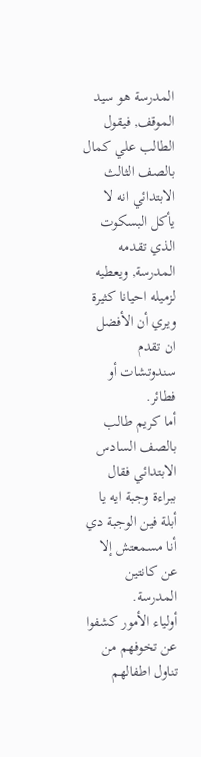المدرسة هو سيد الموقف, فيقول الطالب علي كمال بالصف الثالث الابتدائي انه لا يأكل البسكوت الذي تقدمه المدرسة, ويعطيه لزميله احيانا كثيرة ويري أن الأفضل ان تقدم سندوتشات أو فطائر.
أما كريم طالب بالصف السادس الابتدائي فقال ببراءة وجبة ايه يا أبلة فين الوجبة دي أنا مسمعتش إلا عن كانتين المدرسة.
أولياء الأمور كشفوا عن تخوفهم من تناول اطفالهم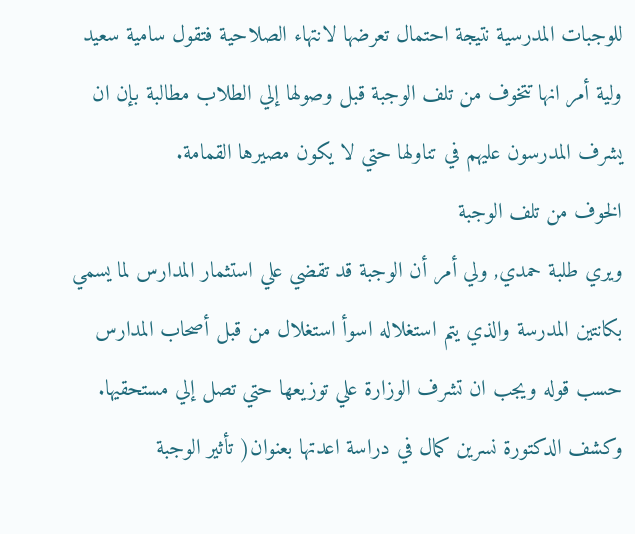للوجبات المدرسية نتيجة احتمال تعرضها لانتهاء الصلاحية فتقول سامية سعيد ولية أمر انها تتخوف من تلف الوجبة قبل وصولها إلي الطلاب مطالبة بإن ان يشرف المدرسون عليهم في تناولها حتي لا يكون مصيرها القمامة.
الخوف من تلف الوجبة
ويري طلبة حمدي, ولي أمر أن الوجبة قد تقضي علي استثمار المدارس لما يسمي بكانتين المدرسة والذي يتم استغلاله اسوأ استغلال من قبل أصحاب المدارس حسب قوله ويجب ان تشرف الوزارة علي توزيعها حتي تصل إلي مستحقيها.
وكشف الدكتورة نسرين كمال في دراسة اعدتها بعنوان( تأثير الوجبة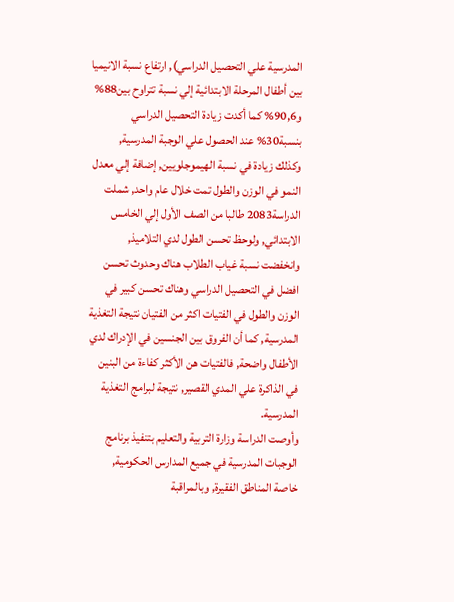المدرسية علي التحصيل الدراسي), ارتفاع نسبة الانيميا بين أطفال المرحلة الابتدائية إلي نسبة تتراوح بين88% و90,6% كما أكدت زيادة التحصيل الدراسي بنسبة30% عند الحصول علي الوجبة المدرسية, وكذلك زيادة في نسبة الهيموجلويين, إضافة إلي معدل النمو في الوزن والطول تمت خلال عام واحد, شملت الدراسة2083 طالبا من الصف الأول إلي الخامس الابتدائي, ولوحظ تحسن الطول لدي التلاميذ, وانخفضت نسبة غياب الطلاب هناك وحدوث تحسن افضل في التحصيل الدراسي وهناك تحسن كبير في الوزن والطول في الفتيات اكثر من الفتيان نتيجة التغذية المدرسية, كما أن الفروق بين الجنسين في الإدراك لدي الأطفال واضحة, فالفتيات هن الأكثر كفاءة من البنين في الذاكرة علي المدي القصير, نتيجة لبرامج التغذية المدرسية.
وأوصت الدراسة وزارة التربية والتعليم بتنفيذ برنامج الوجبات المدرسية في جميع المدارس الحكومية, خاصة المناطق الفقيرة, وبالمراقبة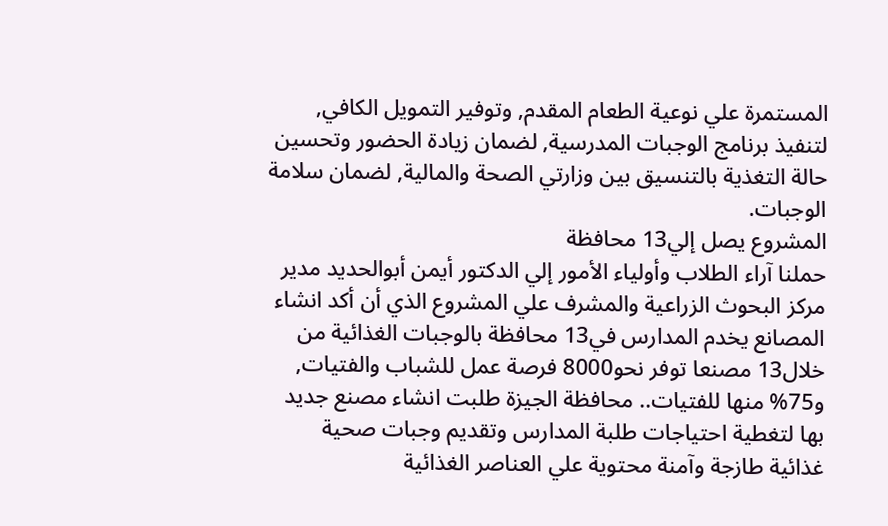المستمرة علي نوعية الطعام المقدم, وتوفير التمويل الكافي, لتنفيذ برنامج الوجبات المدرسية, لضمان زيادة الحضور وتحسين حالة التغذية بالتنسيق بين وزارتي الصحة والمالية, لضمان سلامة الوجبات.
المشروع يصل إلي13 محافظة
حملنا آراء الطلاب وأولياء الأمور إلي الدكتور أيمن أبوالحديد مدير مركز البحوث الزراعية والمشرف علي المشروع الذي أن أكد انشاء المصانع يخدم المدارس في13 محافظة بالوجبات الغذائية من خلال13 مصنعا توفر نحو8000 فرصة عمل للشباب والفتيات, و75% منها للفتيات.. محافظة الجيزة طلبت انشاء مصنع جديد بها لتغطية احتياجات طلبة المدارس وتقديم وجبات صحية غذائية طازجة وآمنة محتوية علي العناصر الغذائية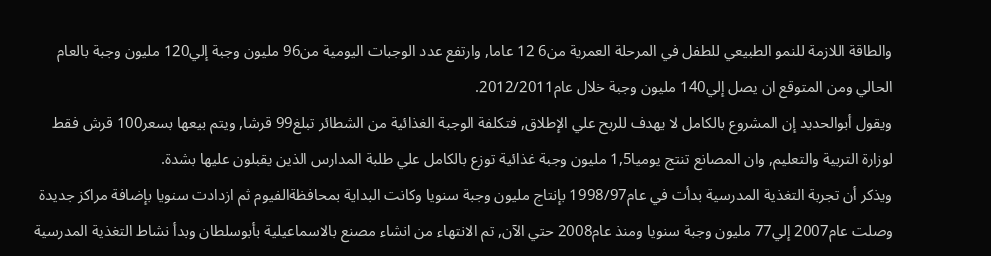والطاقة اللازمة للنمو الطبيعي للطفل في المرحلة العمرية من6 12 عاما, وارتفع عدد الوجبات اليومية من96 مليون وجبة إلي120 مليون وجبة بالعام الحالي ومن المتوقع ان يصل إلي140 مليون وجبة خلال عام2012/2011.
ويقول أبوالحديد إن المشروع بالكامل لا يهدف للربح علي الإطلاق, فتكلفة الوجبة الغذائية من الشطائر تبلغ99 قرشا, ويتم بيعها بسعر100 قرش فقط لوزارة التربية والتعليم, وان المصانع تنتج يوميا1,5 مليون وجبة غذائية توزع بالكامل علي طلبة المدارس الذين يقبلون عليها بشدة.
ويذكر أن تجربة التغذية المدرسية بدأت في عام1998/97 بإنتاج مليون وجبة سنويا وكانت البداية بمحافظةالفيوم ثم ازدادت سنويا بإضافة مراكز جديدة وصلت عام2007 إلي77 مليون وجبة سنويا ومنذ عام2008 حتي الآن, تم الانتهاء من انشاء مصنع بالاسماعيلية بأبوسلطان وبدأ نشاط التغذية المدرسية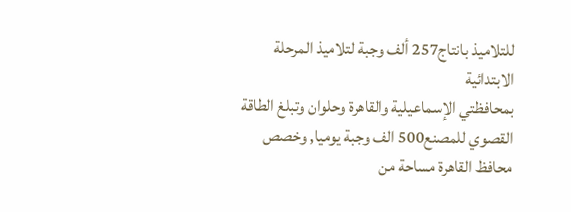للتلاميذ بانتاج257 ألف وجبة لتلاميذ المرحلة الابتدائية
بمحافظتي الإسماعيلية والقاهرة وحلوان وتبلغ الطاقة القصوي للمصنع500 الف وجبة يوميا, وخصص محافظ القاهرة مساحة من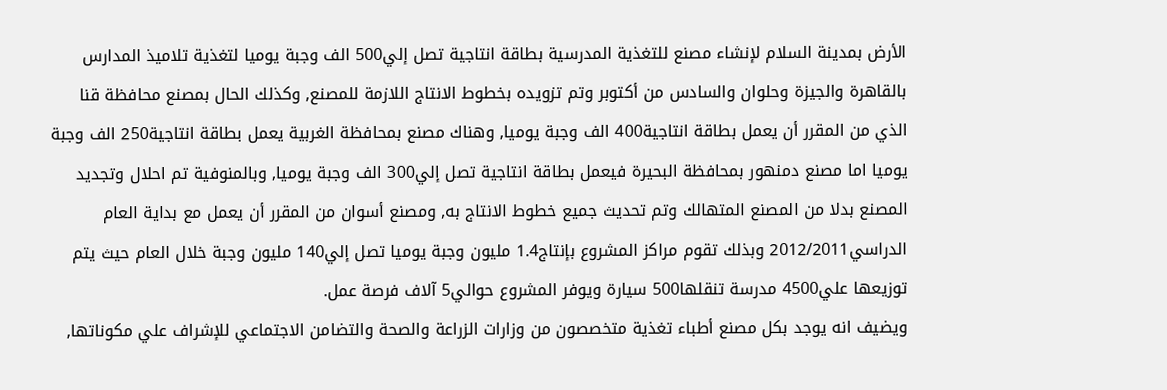الأرض بمدينة السلام لإنشاء مصنع للتغذية المدرسية بطاقة انتاجية تصل إلي500 الف وجبة يوميا لتغذية تلاميذ المدارس بالقاهرة والجيزة وحلوان والسادس من أكتوبر وتم تزويده بخطوط الانتاج اللازمة للمصنع, وكذلك الحال بمصنع محافظة قنا الذي من المقرر أن يعمل بطاقة انتاجية400 الف وجبة يوميا, وهناك مصنع بمحافظة الغربية يعمل بطاقة انتاجية250 الف وجبة يوميا اما مصنع دمنهور بمحافظة البحيرة فيعمل بطاقة انتاجية تصل إلي300 الف وجبة يوميا, وبالمنوفية تم احلال وتجديد المصنع بدلا من المصنع المتهالك وتم تحديث جميع خطوط الانتاج به, ومصنع أسوان من المقرر أن يعمل مع بداية العام الدراسي2012/2011 وبذلك تقوم مراكز المشروع بإنتاج1.4 مليون وجبة يوميا تصل إلي140 مليون وجبة خلال العام حيث يتم توزيعها علي4500 مدرسة تنقلها500 سيارة ويوفر المشروع حوالي5 آلاف فرصة عمل.
ويضيف انه يوجد بكل مصنع أطباء تغذية متخصصون من وزارات الزراعة والصحة والتضامن الاجتماعي للإشراف علي مكوناتها,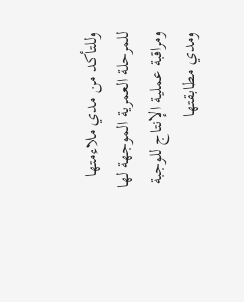وللتأكد من مدي ملاءمتها للمرحلة العمرية الموجهة لها ومراقبة عملية الإنتاج للوجبة ومدي مطابقتها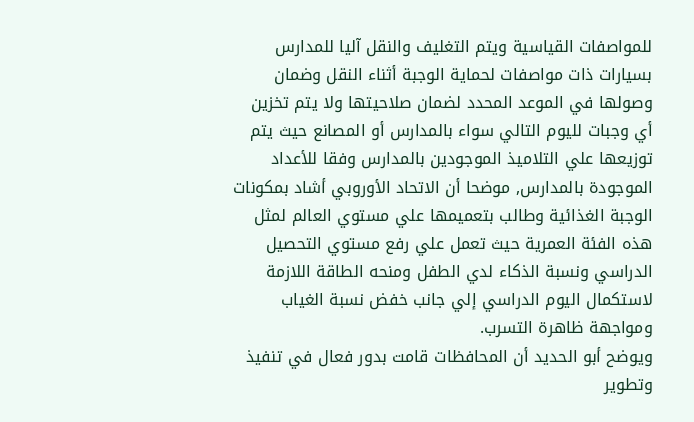للمواصفات القياسية ويتم التغليف والنقل آليا للمدارس بسيارات ذات مواصفات لحماية الوجبة أثناء النقل وضمان وصولها في الموعد المحدد لضمان صلاحيتها ولا يتم تخزين أي وجبات لليوم التالي سواء بالمدارس أو المصانع حيث يتم توزيعها علي التلاميذ الموجودين بالمدارس وفقا للأعداد الموجودة بالمدارس, موضحا أن الاتحاد الأوروبي أشاد بمكونات الوجبة الغذائية وطالب بتعميمها علي مستوي العالم لمثل هذه الفئة العمرية حيث تعمل علي رفع مستوي التحصيل الدراسي ونسبة الذكاء لدي الطفل ومنحه الطاقة اللازمة لاستكمال اليوم الدراسي إلي جانب خفض نسبة الغياب ومواجهة ظاهرة التسرب.
ويوضح أبو الحديد أن المحافظات قامت بدور فعال في تنفيذ وتطوير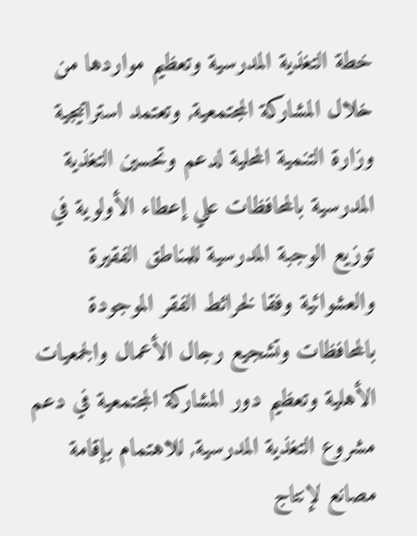خطة التغذية المدرسية وتعظيم مواردها من خلال المشاركة المجتمعية, وتعتمد استراتيجية وزارة التنمية المحلية لدعم وتحسين التغذية المدرسية بالمحافظات علي إعطاء الأولوية في توزيع الوجبة المدرسية للمناطق الفقيرة والعشوائية وفقا لخرائط الفقر الموجودة بالمحافظات وتشجيع رجال الأعمال والجمعيات الأهلية وتعظيم دور المشاركة المجتمعية في دعم مشروع التغذية المدرسية, للاهتمام بإقامة مصانع لإنتاج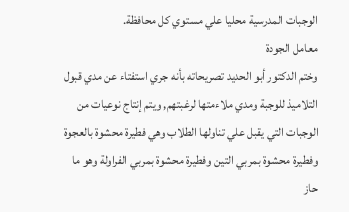الوجبات المدرسية محليا علي مستوي كل محافظة.
معامل الجودة
وختم الدكتور أبو الحديد تصريحاته بأنه جري استفتاء عن مدي قبول التلاميذ للوجبة ومدي ملاءمتها لرغبتهم, ويتم إنتاج نوعيات من الوجبات التي يقبل علي تناولها الطلاب وهي فطيرة محشوة بالعجوة وفطيرة محشوة بمربي التين وفطيرة محشوة بمربي الفراولة وهو ما حاز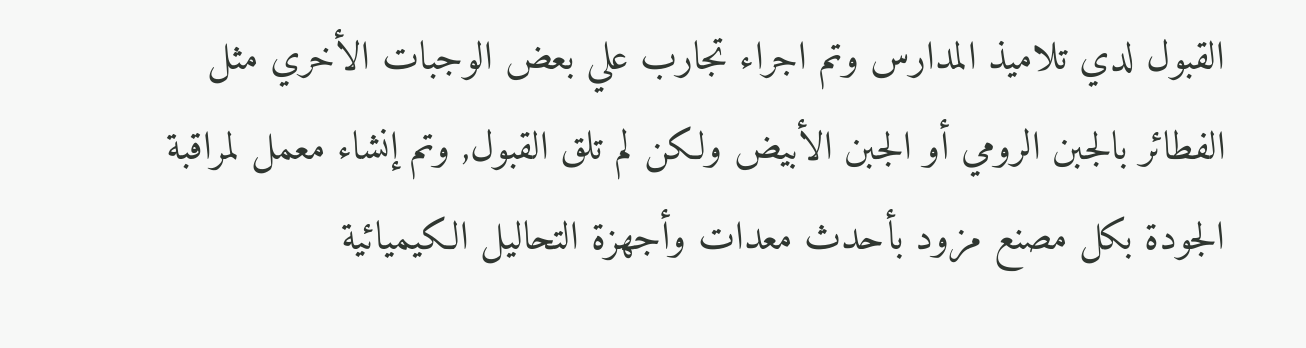القبول لدي تلاميذ المدارس وتم اجراء تجارب علي بعض الوجبات الأخري مثل الفطائر بالجبن الرومي أو الجبن الأبيض ولكن لم تلق القبول, وتم إنشاء معمل لمراقبة الجودة بكل مصنع مزود بأحدث معدات وأجهزة التحاليل الكيميائية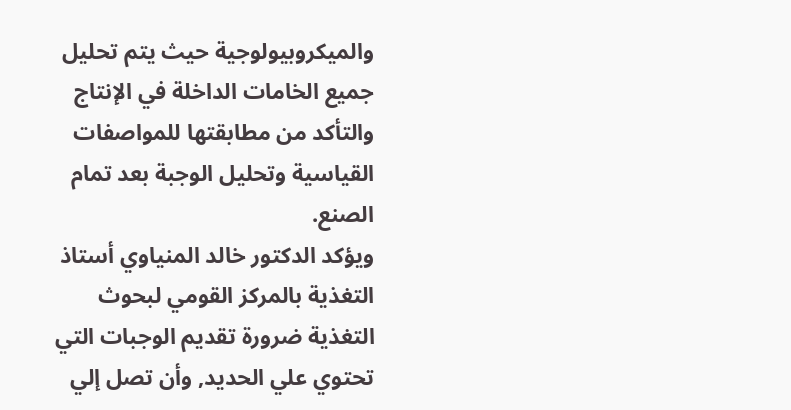والميكروبيولوجية حيث يتم تحليل جميع الخامات الداخلة في الإنتاج والتأكد من مطابقتها للمواصفات القياسية وتحليل الوجبة بعد تمام الصنع.
ويؤكد الدكتور خالد المنياوي أستاذ التغذية بالمركز القومي لبحوث التغذية ضرورة تقديم الوجبات التي تحتوي علي الحديد, وأن تصل إلي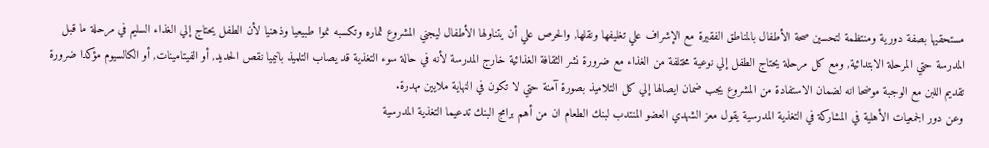مستحقيها بصفة دورية ومنتظمة لتحسين صحة الأطفال بالمناطق الفقيرة مع الإشراف علي تغليفها ونقلها, والحرص علي أن يتناولها الأطفال ليجني المشروع ثماره وتكسبه نموا طبيعيا وذهنيا لأن الطفل يحتاج إلي الغذاء السليم في مرحلة ما قبل المدرسة حتي المرحلة الابتدائية, ومع كل مرحلة يحتاج الطفل إلي نوعية مختلفة من الغذاء مع ضرورة نشر الثقافة الغذائية خارج المدرسة لأنه في حالة سوء التغذية قد يصاب التلميذ بانيميا نقص الحديد, أو الفيتامينات, أو الكالسيوم مؤكدا ضرورة تقديم اللبن مع الوجبة موضحا انه لضمان الاستفادة من المشروع يجب ضمان ايصالها إلي كل التلاميذ بصورة آمنة حتي لا تكون في النهاية ملايين مهدرة.
وعن دور الجمعيات الأهلية في المشاركة في التغذية المدرسية يقول معز الشهدي العضو المنتدب لبنك الطعام ان من أهم برامج البنك تدعيما التغذية المدرسية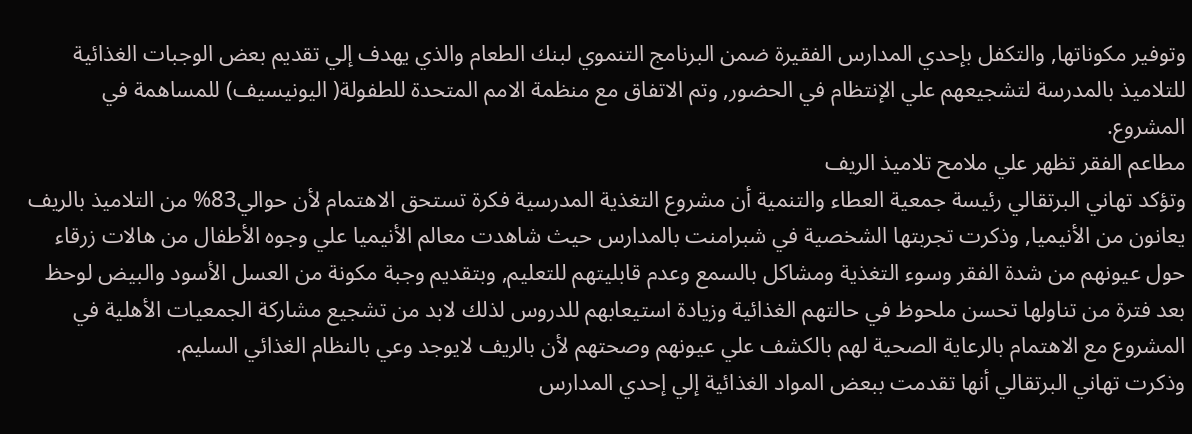وتوفير مكوناتها, والتكفل بإحدي المدارس الفقيرة ضمن البرنامج التنموي لبنك الطعام والذي يهدف إلي تقديم بعض الوجبات الغذائية للتلاميذ بالمدرسة لتشجيعهم علي الإنتظام في الحضور, وتم الاتفاق مع منظمة الامم المتحدة للطفولة( اليونيسيف) للمساهمة في المشروع.
مطاعم الفقر تظهر علي ملامح تلاميذ الريف
وتؤكد تهاني البرتقالي رئيسة جمعية العطاء والتنمية أن مشروع التغذية المدرسية فكرة تستحق الاهتمام لأن حوالي83% من التلاميذ بالريف يعانون من الأنيميا, وذكرت تجربتها الشخصية في شبرامنت بالمدارس حيث شاهدت معالم الأنيميا علي وجوه الأطفال من هالات زرقاء حول عيونهم من شدة الفقر وسوء التغذية ومشاكل بالسمع وعدم قابليتهم للتعليم, وبتقديم وجبة مكونة من العسل الأسود والبيض لوحظ بعد فترة من تناولها تحسن ملحوظ في حالتهم الغذائية وزيادة استيعابهم للدروس لذلك لابد من تشجيع مشاركة الجمعيات الأهلية في المشروع مع الاهتمام بالرعاية الصحية لهم بالكشف علي عيونهم وصحتهم لأن بالريف لايوجد وعي بالنظام الغذائي السليم.
وذكرت تهاني البرتقالي أنها تقدمت ببعض المواد الغذائية إلي إحدي المدارس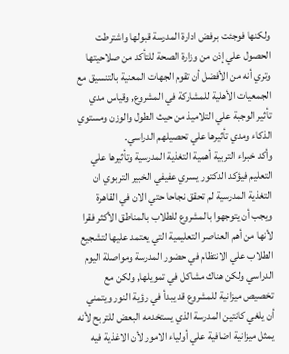ولكنها فوجئت برفض ادارة المدرسة قبولها واشترطت الحصول علي إذن من وزارة الصحة للتأكد من صلاحيتها وتري أنه من الأفضل أن تقوم الجهات المعنية بالتنسيق مع الجمعيات الأهلية للمشاركة في المشروع, وقياس مدي تأثير الوجبة علي التلاميذ من حيث الطول والوزن ومستوي الذكاء ومدي تأثيرها علي تحصيلهم الدراسي.
وأكد خبراء التربية أهمية التغذية المدرسية وتأثيرها علي التعليم فيؤكد الدكتور يسري عفيفي الخبير التربوي ان التغذية المدرسية لم تحقق نجاحا حتي الان في القاهرة ويجب أن يتوجهوا بالمشروع للطلاب بالمناطق الأكثر فقرا لأنها من أهم العناصر التعليمية التي يعتمد عليها لتشجيع الطلاب علي الانتظام في حضور المدرسة ومواصلة اليوم الدراسي ولكن هناك مشاكل في تمويلها, ولكن مع تخصيص ميزانية للمشروع قد يبدأ في رؤية النور ويتمني أن يلغي كانتين المدرسة الذي يستخدمه البعض للتربح لأنه يمثل ميزانية اضافية علي أولياء الامور لأن الاغذية فيه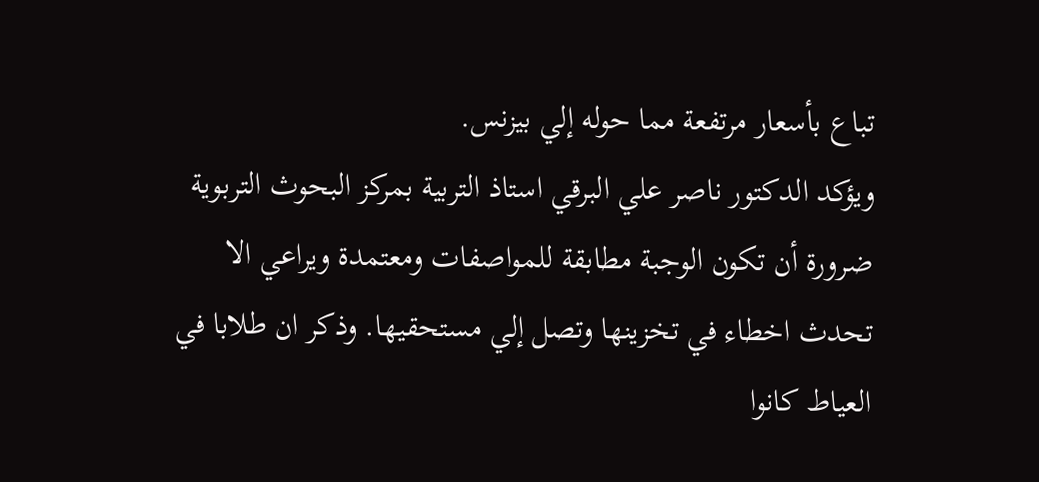تباع بأسعار مرتفعة مما حوله إلي بيزنس.
ويؤكد الدكتور ناصر علي البرقي استاذ التربية بمركز البحوث التربوية ضرورة أن تكون الوجبة مطابقة للمواصفات ومعتمدة ويراعي الا تحدث اخطاء في تخزينها وتصل إلي مستحقيها. وذكر ان طلابا في العياط كانوا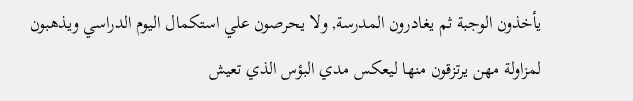يأخذون الوجبة ثم يغادرون المدرسة, ولا يحرصون علي استكمال اليوم الدراسي ويذهبون لمزاولة مهن يرتزقون منها ليعكس مدي البؤس الذي تعيش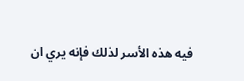فيه هذه الأسر لذلك فإنه يري ان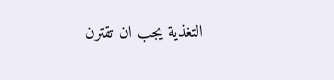التغذية يجب ان تقترن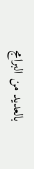بالعديد من البرامج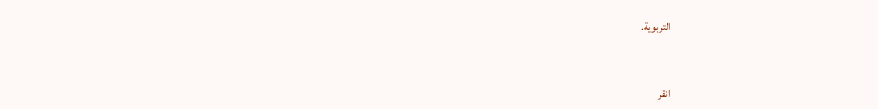التربوية.


انقر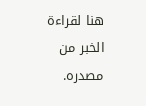هنا لقراءة الخبر من مصدره.